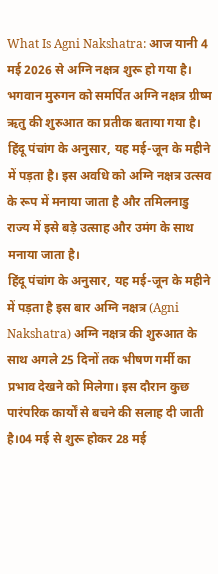What Is Agni Nakshatra: आज यानी 4 मई 2026 से अग्नि नक्षत्र शुरू हो गया है। भगवान मुरुगन को समर्पित अग्नि नक्षत्र ग्रीष्म ऋतु की शुरुआत का प्रतीक बताया गया है। हिंदू पंचांग के अनुसार, यह मई-जून के महीने में पड़ता है। इस अवधि को अग्नि नक्षत्र उत्सव के रूप में मनाया जाता है और तमिलनाडु राज्य में इसे बड़े उत्साह और उमंग के साथ मनाया जाता है।
हिंदू पंचांग के अनुसार, यह मई-जून के महीने में पड़ता है इस बार अग्नि नक्षत्र (Agni Nakshatra) अग्नि नक्षत्र की शुरुआत के साथ अगले 25 दिनों तक भीषण गर्मी का प्रभाव देखने को मिलेगा। इस दौरान कुछ पारंपरिक कार्यों से बचने की सलाह दी जाती है।04 मई से शुरू होकर 28 मई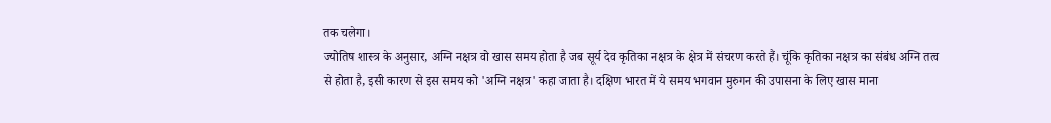तक चलेगा।
ज्योतिष शास्त्र के अनुसार, अग्नि नक्षत्र वो खास समय होता है जब सूर्य देव कृतिका नक्षत्र के क्षेत्र में संचरण करते हैं। चूंकि कृतिका नक्षत्र का संबंध अग्नि तत्व से होता है, इसी कारण से इस समय को 'अग्नि नक्षत्र' कहा जाता है। दक्षिण भारत में ये समय भगवान मुरुगन की उपासना के लिए खास माना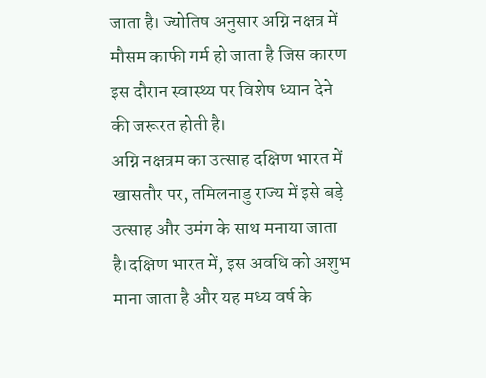जाता है। ज्योतिष अनुसार अग्नि नक्षत्र में मौसम काफी गर्म हो जाता है जिस कारण इस दौरान स्वास्थ्य पर विशेष ध्यान देने की जरूरत होती है।
अग्नि नक्षत्रम का उत्साह दक्षिण भारत में खासतौर पर, तमिलनाडु राज्य में इसे बड़े उत्साह और उमंग के साथ मनाया जाता है।दक्षिण भारत में, इस अवधि को अशुभ माना जाता है और यह मध्य वर्ष के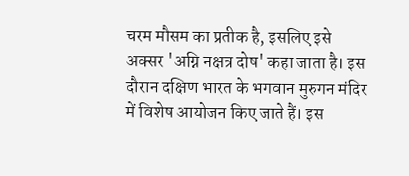चरम मौसम का प्रतीक है, इसलिए इसे अक्सर 'अग्नि नक्षत्र दोष' कहा जाता है। इस दौरान दक्षिण भारत के भगवान मुरुगन मंदिर में विशेष आयोजन किए जाते हैं। इस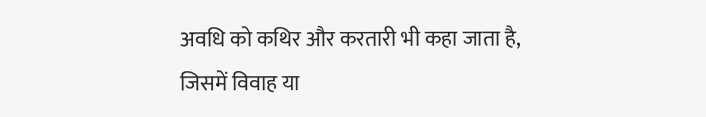अवधि को कथिर और करतारी भी कहा जाता है, जिसमें विवाह या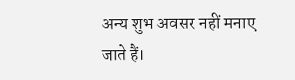अन्य शुभ अवसर नहीं मनाए जाते हैं।